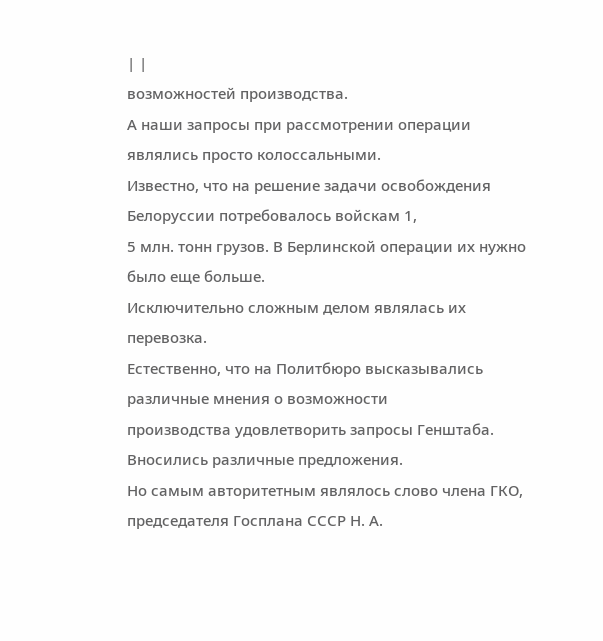| |
возможностей производства.
А наши запросы при рассмотрении операции являлись просто колоссальными.
Известно, что на решение задачи освобождения Белоруссии потребовалось войскам 1,
5 млн. тонн грузов. В Берлинской операции их нужно было еще больше.
Исключительно сложным делом являлась их перевозка.
Естественно, что на Политбюро высказывались различные мнения о возможности
производства удовлетворить запросы Генштаба. Вносились различные предложения.
Но самым авторитетным являлось слово члена ГКО, председателя Госплана СССР Н. А.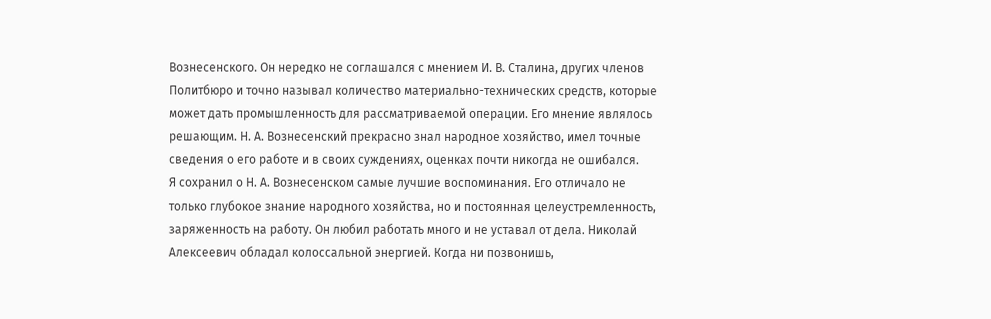Вознесенского. Он нередко не соглашался с мнением И. В. Сталина, других членов
Политбюро и точно называл количество материально-технических средств, которые
может дать промышленность для рассматриваемой операции. Его мнение являлось
решающим. Н. А. Вознесенский прекрасно знал народное хозяйство, имел точные
сведения о его работе и в своих суждениях, оценках почти никогда не ошибался.
Я сохранил о Н. А. Вознесенском самые лучшие воспоминания. Его отличало не
только глубокое знание народного хозяйства, но и постоянная целеустремленность,
заряженность на работу. Он любил работать много и не уставал от дела. Николай
Алексеевич обладал колоссальной энергией. Когда ни позвонишь,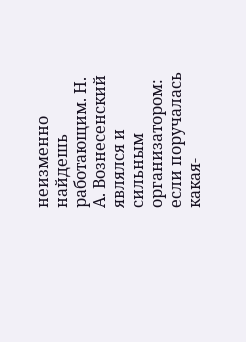неизменно найдешь
работающим. Н. А. Вознесенский являлся и сильным организатором: если поручалась
какая-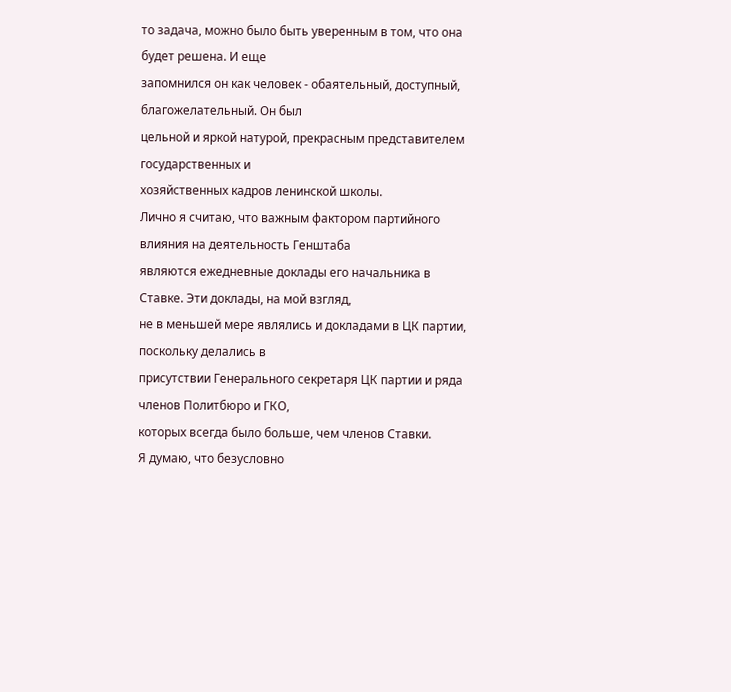то задача, можно было быть уверенным в том, что она будет решена. И еще
запомнился он как человек - обаятельный, доступный, благожелательный. Он был
цельной и яркой натурой, прекрасным представителем государственных и
хозяйственных кадров ленинской школы.
Лично я считаю, что важным фактором партийного влияния на деятельность Генштаба
являются ежедневные доклады его начальника в Ставке. Эти доклады, на мой взгляд,
не в меньшей мере являлись и докладами в ЦК партии, поскольку делались в
присутствии Генерального секретаря ЦК партии и ряда членов Политбюро и ГКО,
которых всегда было больше, чем членов Ставки.
Я думаю, что безусловно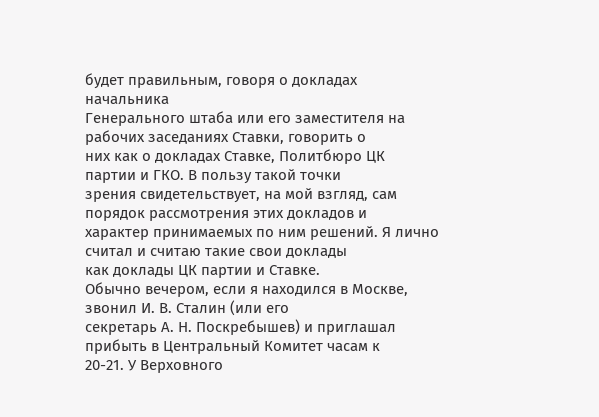будет правильным, говоря о докладах начальника
Генерального штаба или его заместителя на рабочих заседаниях Ставки, говорить о
них как о докладах Ставке, Политбюро ЦК партии и ГКО. В пользу такой точки
зрения свидетельствует, на мой взгляд, сам порядок рассмотрения этих докладов и
характер принимаемых по ним решений. Я лично считал и считаю такие свои доклады
как доклады ЦК партии и Ставке.
Обычно вечером, если я находился в Москве, звонил И. В. Сталин (или его
секретарь А. Н. Поскребышев) и приглашал прибыть в Центральный Комитет часам к
20-21. У Верховного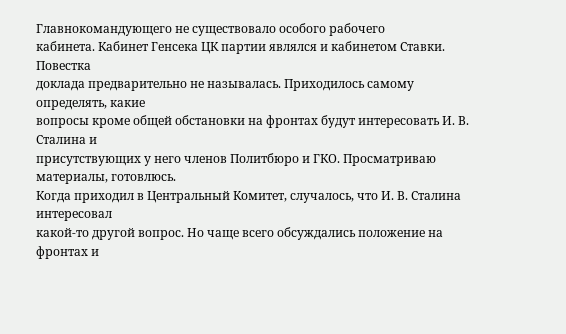Главнокомандующего не существовало особого рабочего
кабинета. Кабинет Генсека ЦК партии являлся и кабинетом Ставки. Повестка
доклада предварительно не называлась. Приходилось самому определять, какие
вопросы кроме общей обстановки на фронтах будут интересовать И. В. Сталина и
присутствующих у него членов Политбюро и ГКО. Просматриваю материалы, готовлюсь.
Когда приходил в Центральный Комитет, случалось, что И. В. Сталина интересовал
какой-то другой вопрос. Но чаще всего обсуждались положение на фронтах и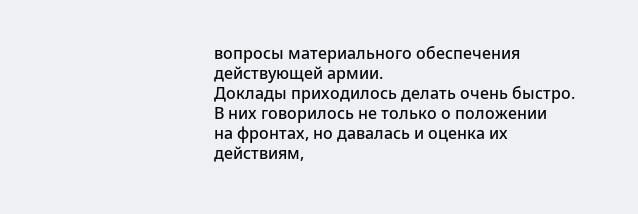вопросы материального обеспечения действующей армии.
Доклады приходилось делать очень быстро. В них говорилось не только о положении
на фронтах, но давалась и оценка их действиям,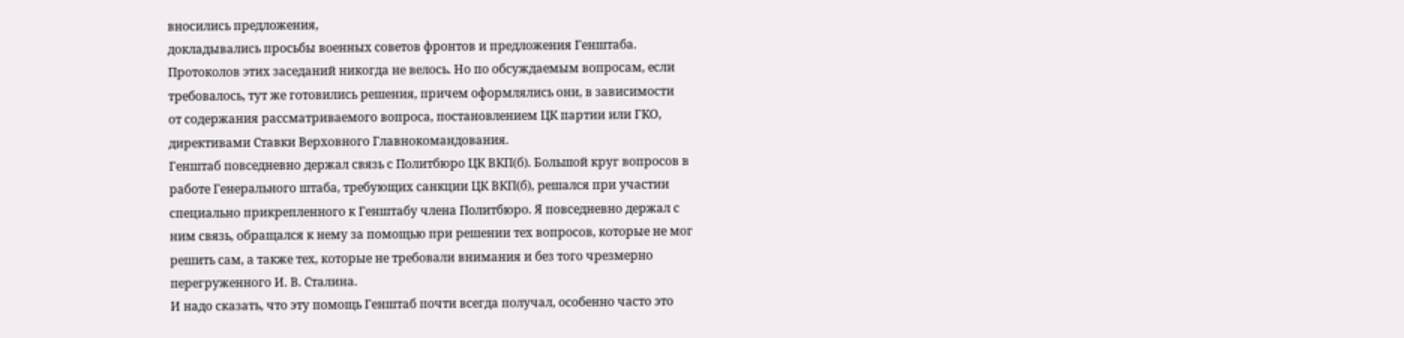вносились предложения,
докладывались просьбы военных советов фронтов и предложения Генштаба.
Протоколов этих заседаний никогда не велось. Но по обсуждаемым вопросам, если
требовалось, тут же готовились решения, причем оформлялись они, в зависимости
от содержания рассматриваемого вопроса, постановлением ЦК партии или ГКО,
директивами Ставки Верховного Главнокомандования.
Генштаб повседневно держал связь с Политбюро ЦК ВКП(б). Большой круг вопросов в
работе Генерального штаба, требующих санкции ЦК ВКП(б), решался при участии
специально прикрепленного к Генштабу члена Политбюро. Я повседневно держал с
ним связь, обращался к нему за помощью при решении тех вопросов, которые не мог
решить сам, а также тех, которые не требовали внимания и без того чрезмерно
перегруженного И. В. Сталина.
И надо сказать, что эту помощь Генштаб почти всегда получал, особенно часто это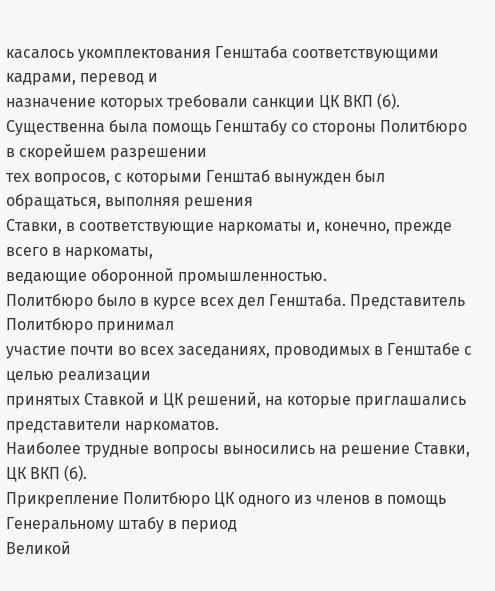касалось укомплектования Генштаба соответствующими кадрами, перевод и
назначение которых требовали санкции ЦК ВКП (б).
Существенна была помощь Генштабу со стороны Политбюро в скорейшем разрешении
тех вопросов, с которыми Генштаб вынужден был обращаться, выполняя решения
Ставки, в соответствующие наркоматы и, конечно, прежде всего в наркоматы,
ведающие оборонной промышленностью.
Политбюро было в курсе всех дел Генштаба. Представитель Политбюро принимал
участие почти во всех заседаниях, проводимых в Генштабе с целью реализации
принятых Ставкой и ЦК решений, на которые приглашались представители наркоматов.
Наиболее трудные вопросы выносились на решение Ставки, ЦК ВКП (б).
Прикрепление Политбюро ЦК одного из членов в помощь Генеральному штабу в период
Великой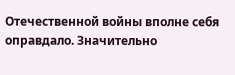Отечественной войны вполне себя оправдало. Значительно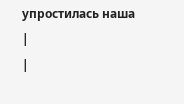упростилась наша
|
|